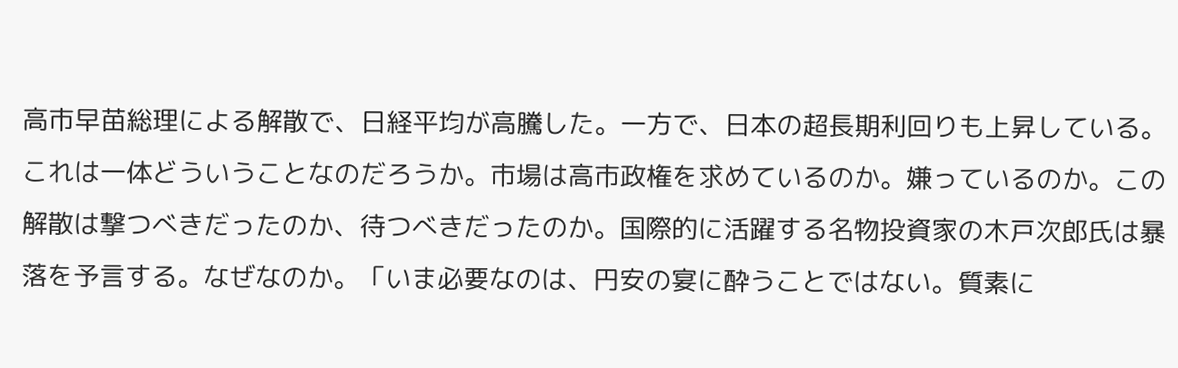高市早苗総理による解散で、日経平均が高騰した。一方で、日本の超長期利回りも上昇している。これは一体どういうことなのだろうか。市場は高市政権を求めているのか。嫌っているのか。この解散は撃つべきだったのか、待つべきだったのか。国際的に活躍する名物投資家の木戸次郎氏は暴落を予言する。なぜなのか。「いま必要なのは、円安の宴に酔うことではない。質素に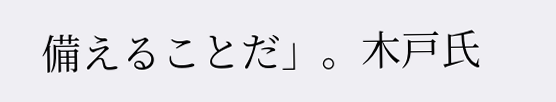備えることだ」。木戸氏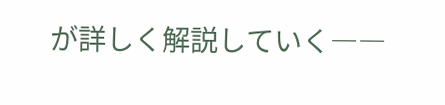が詳しく解説していく――